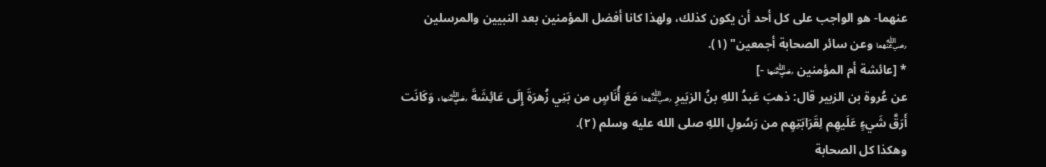عنهما- هو الواجب على كل أحد أن يكون كذلك، ولهذا كانا أفضل المؤمنين بعد النبيين والمرسلين ﵄ وعن سائر الصحابة أجمعين" (١).
* [عائشة أم المؤمنين ﵂ -]
عن عُروة بن الزبير قال: ذهبَ عَبدُ اللهِ بنُ الزبَيرِ ﵄ مَعَ أُنَاسٍ من بَنِي زُهرَةَ إِلَى عَائِشَةَ ﵂، وَكَانَت أَرَقَّ شَيءٍ عَلَيهِم لِقَرَابَتِهِم من رَسُولِ اللهِ صلى الله عليه وسلم (٢).
وهكذا كل الصحابة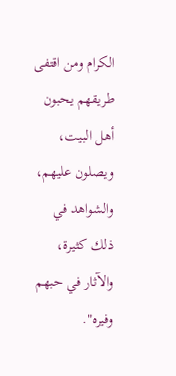الكرام ومن اقتفى طريقهم يحبون أهل البيت، ويصلون عليهم، والشواهد في ذلك كثيرة، والآثار في حبهم وفيره".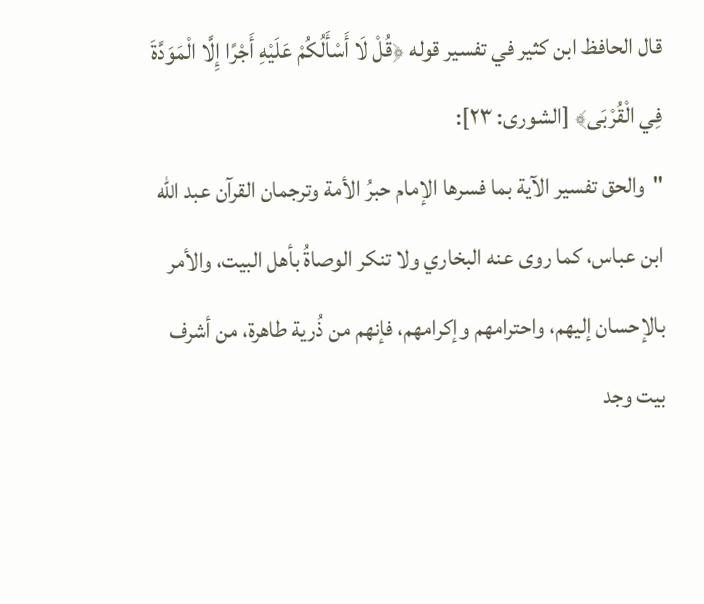قال الحافظ ابن كثير في تفسير قوله ﴿قُلْ لَا أَسْأَلُكُمْ عَلَيْهِ أَجْرًا إِلَّا الْمَوَدَّةَ فِي الْقُرْبَى﴾ [الشورى: ٢٣]:
"والحق تفسير الآية بما فسرها الإمام حبرُ الأمة وترجمان القرآن عبد الله ابن عباس، كما روى عنه البخاري ولا تنكر الوصاةُ بأهل البيت، والأمر بالإحسان إليهم، واحترامهم وإكرامهم، فإنهم من ذُرية طاهرة، من أشرف بيت وجد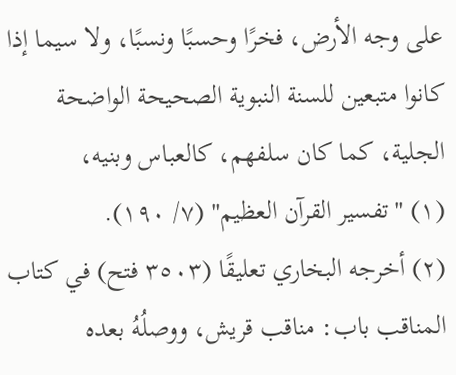على وجه الأرض، فخرًا وحسبًا ونسبًا، ولا سيما إذا كانوا متبعين للسنة النبوية الصحيحة الواضحة الجلية، كما كان سلفهم، كالعباس وبنيه،
(١) "تفسير القرآن العظيم" (٧/ ١٩٠).
(٢) أخرجه البخاري تعليقًا (٣٥٠٣ فتح) في كتاب المناقب باب: مناقب قريش، ووصلُهُ بعده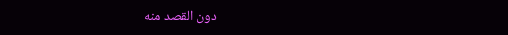دون القصد منه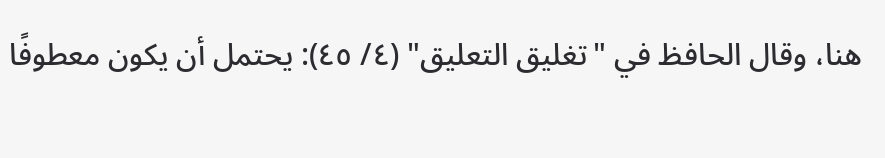هنا، وقال الحافظ في "تغليق التعليق" (٤/ ٤٥): يحتمل أن يكون معطوفًا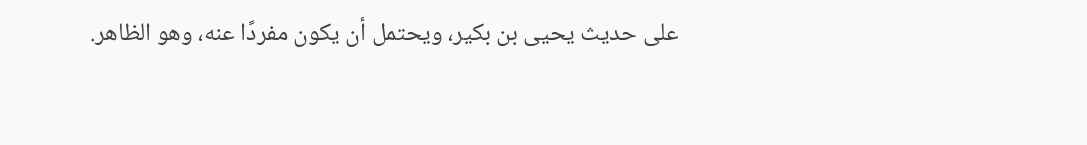على حديث يحيى بن بكير، ويحتمل أن يكون مفردًا عنه، وهو الظاهر.